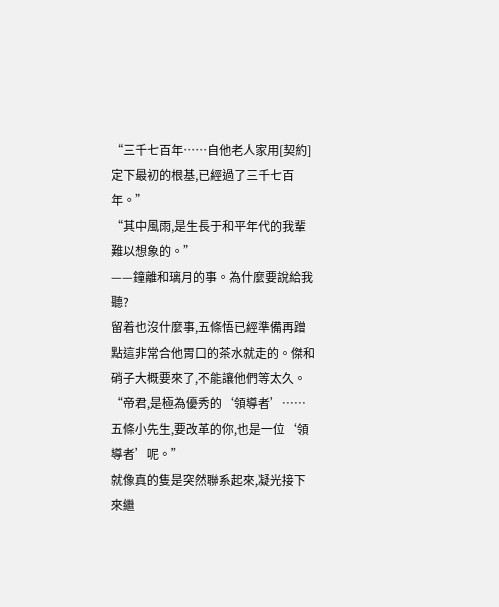“三千七百年……自他老人家用[契約]定下最初的根基,已經過了三千七百年。”
“其中風雨,是生長于和平年代的我輩難以想象的。”
——鐘離和璃月的事。為什麼要說給我聽?
留着也沒什麼事,五條悟已經準備再蹭點這非常合他胃口的茶水就走的。傑和硝子大概要來了,不能讓他們等太久。
“帝君,是極為優秀的‘領導者’……五條小先生,要改革的你,也是一位‘領導者’呢。”
就像真的隻是突然聯系起來,凝光接下來繼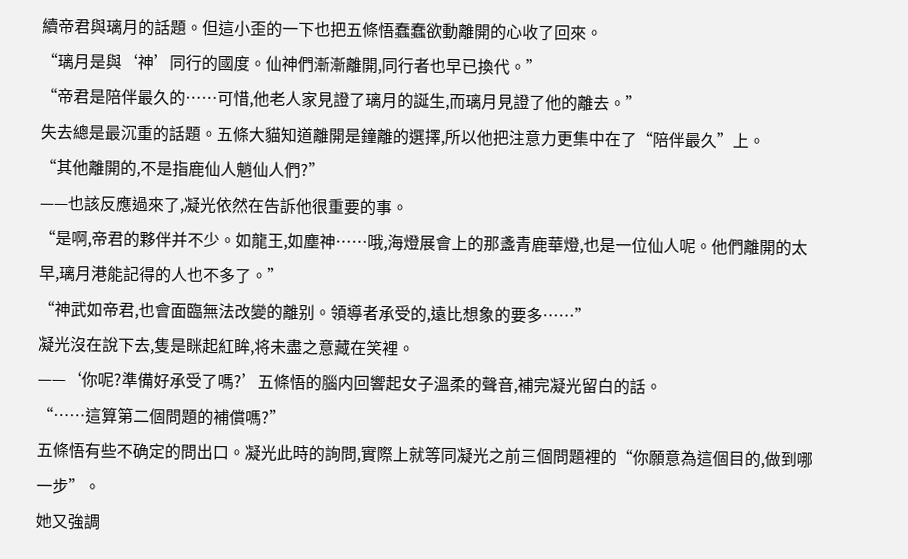續帝君與璃月的話題。但這小歪的一下也把五條悟蠢蠢欲動離開的心收了回來。
“璃月是與‘神’同行的國度。仙神們漸漸離開,同行者也早已換代。”
“帝君是陪伴最久的……可惜,他老人家見證了璃月的誕生,而璃月見證了他的離去。”
失去總是最沉重的話題。五條大貓知道離開是鐘離的選擇,所以他把注意力更集中在了“陪伴最久”上。
“其他離開的,不是指鹿仙人魈仙人們?”
——也該反應過來了,凝光依然在告訴他很重要的事。
“是啊,帝君的夥伴并不少。如龍王,如塵神……哦,海燈展會上的那盞青鹿華燈,也是一位仙人呢。他們離開的太早,璃月港能記得的人也不多了。”
“神武如帝君,也會面臨無法改變的離别。領導者承受的,遠比想象的要多……”
凝光沒在說下去,隻是眯起紅眸,将未盡之意藏在笑裡。
——‘你呢?準備好承受了嗎?’五條悟的腦内回響起女子溫柔的聲音,補完凝光留白的話。
“……這算第二個問題的補償嗎?”
五條悟有些不确定的問出口。凝光此時的詢問,實際上就等同凝光之前三個問題裡的“你願意為這個目的,做到哪一步”。
她又強調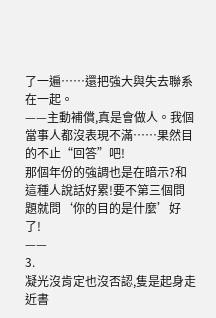了一遍……還把強大與失去聯系在一起。
——主動補償,真是會做人。我個當事人都沒表現不滿……果然目的不止“回答”吧!
那個年份的強調也是在暗示?和這種人說話好累!要不第三個問題就問‘你的目的是什麼’好了!
——
3.
凝光沒肯定也沒否認,隻是起身走近書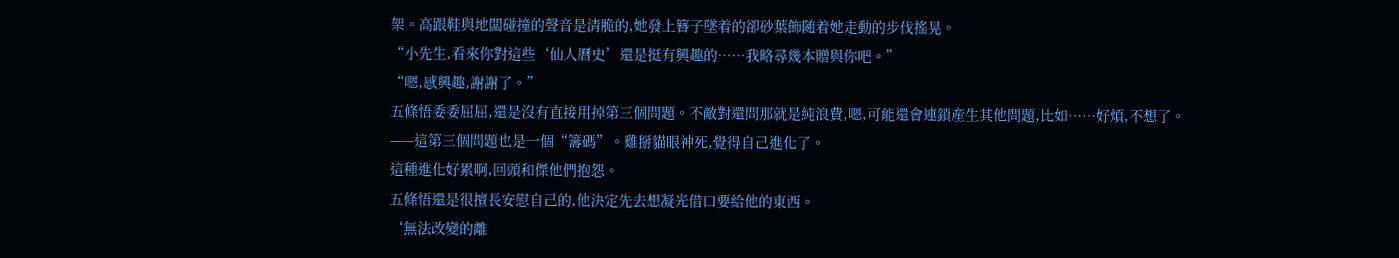架。高跟鞋與地闆碰撞的聲音是清脆的,她發上簪子墜着的卻砂葉飾随着她走動的步伐搖晃。
“小先生,看來你對這些‘仙人曆史’還是挺有興趣的……我略尋幾本贈與你吧。”
“嗯,感興趣,謝謝了。”
五條悟委委屈屈,還是沒有直接用掉第三個問題。不敵對還問那就是純浪費,嗯,可能還會連鎖産生其他問題,比如……好煩,不想了。
——這第三個問題也是一個“籌碼”。雞掰貓眼神死,覺得自己進化了。
這種進化好累啊,回頭和傑他們抱怨。
五條悟還是很擅長安慰自己的,他決定先去想凝光借口要給他的東西。
‘無法改變的離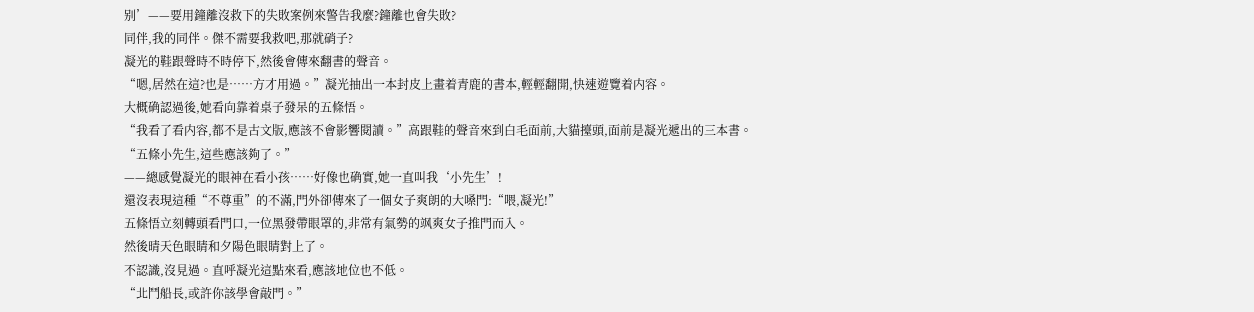别’——要用鐘離沒救下的失敗案例來警告我麼?鐘離也會失敗?
同伴,我的同伴。傑不需要我救吧,那就硝子?
凝光的鞋跟聲時不時停下,然後會傳來翻書的聲音。
“嗯,居然在這?也是……方才用過。”凝光抽出一本封皮上畫着青鹿的書本,輕輕翻開,快速遊覽着内容。
大概确認過後,她看向靠着桌子發呆的五條悟。
“我看了看内容,都不是古文版,應該不會影響閱讀。”高跟鞋的聲音來到白毛面前,大貓擡頭,面前是凝光遞出的三本書。
“五條小先生,這些應該夠了。”
——總感覺凝光的眼神在看小孩……好像也确實,她一直叫我‘小先生’!
還沒表現這種“不尊重”的不滿,門外卻傳來了一個女子爽朗的大嗓門:“喂,凝光!”
五條悟立刻轉頭看門口,一位黑發帶眼罩的,非常有氣勢的飒爽女子推門而入。
然後晴天色眼睛和夕陽色眼睛對上了。
不認識,沒見過。直呼凝光這點來看,應該地位也不低。
“北鬥船長,或許你該學會敲門。”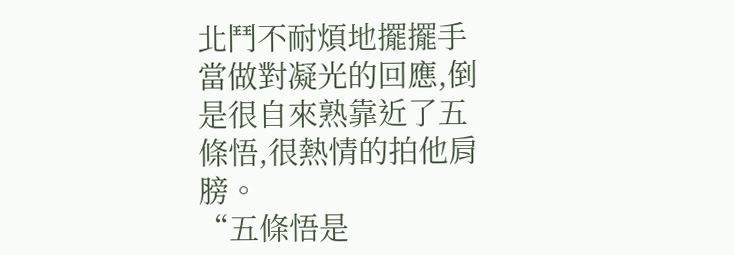北鬥不耐煩地擺擺手當做對凝光的回應,倒是很自來熟靠近了五條悟,很熱情的拍他肩膀。
“五條悟是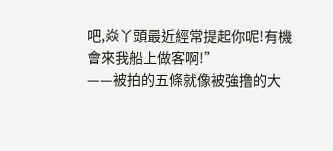吧,焱丫頭最近經常提起你呢!有機會來我船上做客啊!”
——被拍的五條就像被強撸的大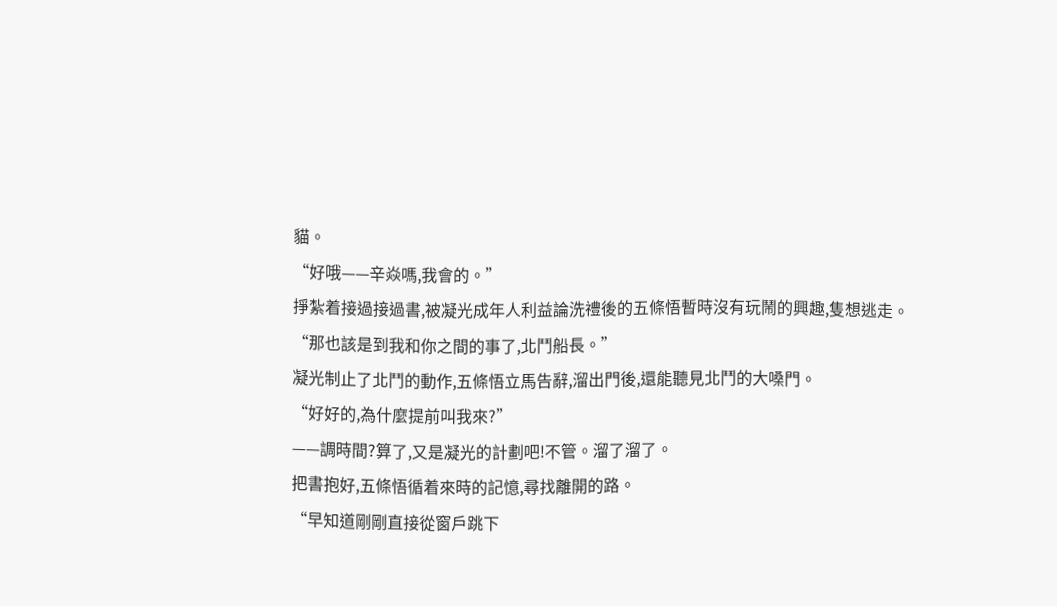貓。
“好哦——辛焱嗎,我會的。”
掙紮着接過接過書,被凝光成年人利益論洗禮後的五條悟暫時沒有玩鬧的興趣,隻想逃走。
“那也該是到我和你之間的事了,北鬥船長。”
凝光制止了北鬥的動作,五條悟立馬告辭,溜出門後,還能聽見北鬥的大嗓門。
“好好的,為什麼提前叫我來?”
——調時間?算了,又是凝光的計劃吧!不管。溜了溜了。
把書抱好,五條悟循着來時的記憶,尋找離開的路。
“早知道剛剛直接從窗戶跳下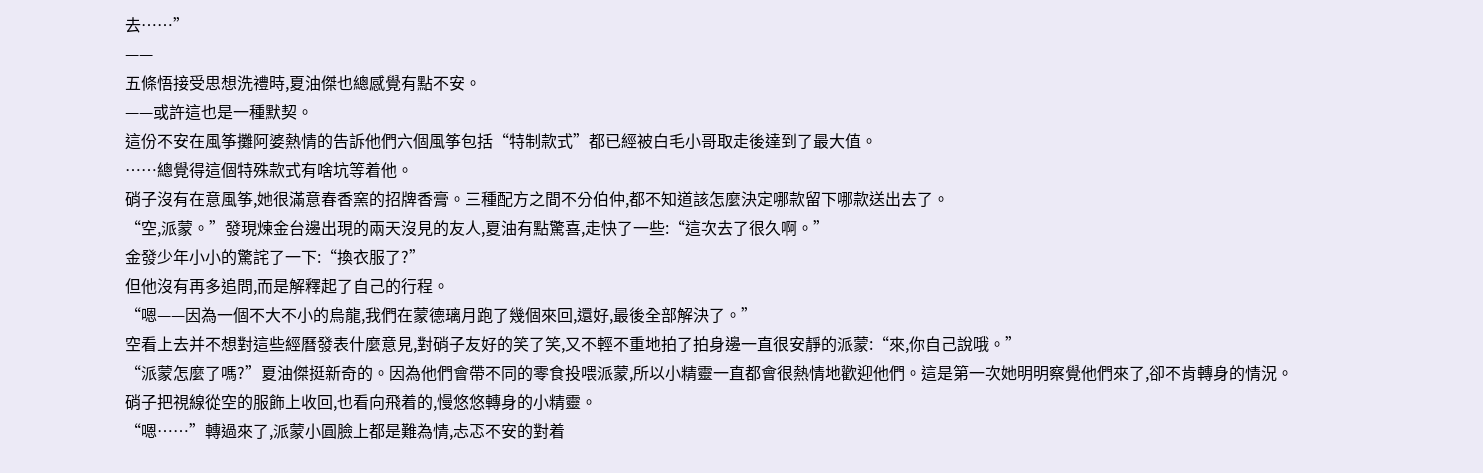去……”
——
五條悟接受思想洗禮時,夏油傑也總感覺有點不安。
——或許這也是一種默契。
這份不安在風筝攤阿婆熱情的告訴他們六個風筝包括“特制款式”都已經被白毛小哥取走後達到了最大值。
……總覺得這個特殊款式有啥坑等着他。
硝子沒有在意風筝,她很滿意春香窯的招牌香膏。三種配方之間不分伯仲,都不知道該怎麼決定哪款留下哪款送出去了。
“空,派蒙。”發現煉金台邊出現的兩天沒見的友人,夏油有點驚喜,走快了一些:“這次去了很久啊。”
金發少年小小的驚詫了一下:“換衣服了?”
但他沒有再多追問,而是解釋起了自己的行程。
“嗯——因為一個不大不小的烏龍,我們在蒙德璃月跑了幾個來回,還好,最後全部解決了。”
空看上去并不想對這些經曆發表什麼意見,對硝子友好的笑了笑,又不輕不重地拍了拍身邊一直很安靜的派蒙:“來,你自己說哦。”
“派蒙怎麼了嗎?”夏油傑挺新奇的。因為他們會帶不同的零食投喂派蒙,所以小精靈一直都會很熱情地歡迎他們。這是第一次她明明察覺他們來了,卻不肯轉身的情況。
硝子把視線從空的服飾上收回,也看向飛着的,慢悠悠轉身的小精靈。
“嗯……”轉過來了,派蒙小圓臉上都是難為情,忐忑不安的對着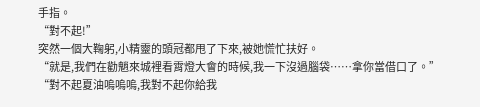手指。
“對不起!”
突然一個大鞠躬,小精靈的頭冠都甩了下來,被她慌忙扶好。
“就是,我們在勸魈來城裡看霄燈大會的時候,我一下沒過腦袋……拿你當借口了。”
“對不起夏油嗚嗚嗚,我對不起你給我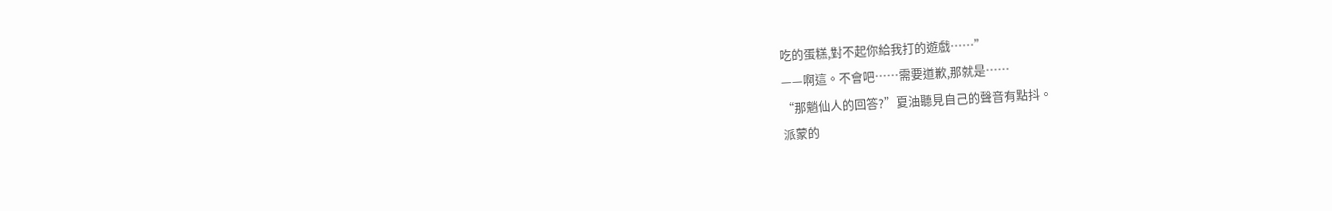吃的蛋糕,對不起你給我打的遊戲……”
——啊這。不會吧……需要道歉,那就是……
“那魈仙人的回答?”夏油聽見自己的聲音有點抖。
派蒙的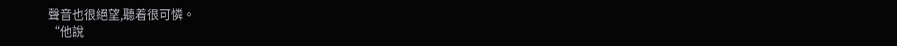聲音也很絕望,聽着很可憐。
“他說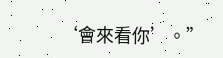‘會來看你’。”